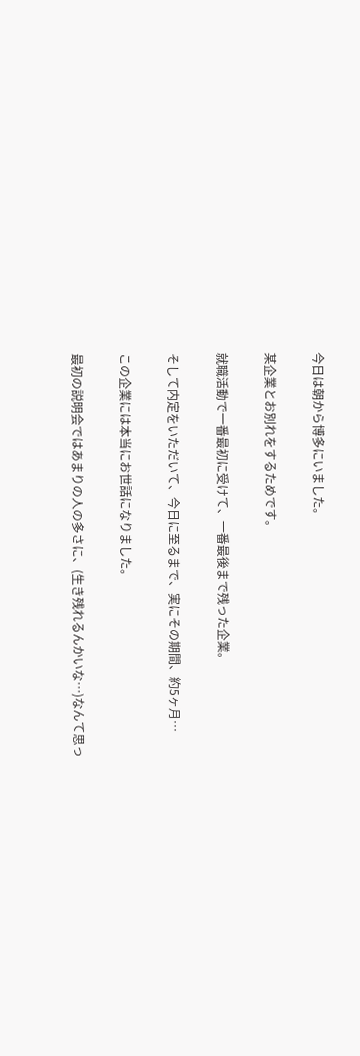今日は朝から博多にいました。

某企業とお別れをするためです。

就職活動で一番最初に受けて、一番最後まで残った企業。

そして内定をいただいて、今日に至るまで、実にその期間、約5ヶ月…

この企業には本当にお世話になりました。

最初の説明会ではあまりの人の多さに、(生き残れるんかいな…)なんて思っ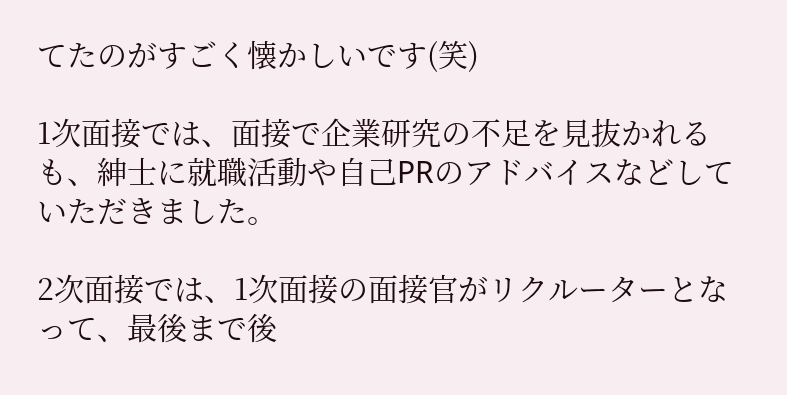てたのがすごく懐かしいです(笑)

1次面接では、面接で企業研究の不足を見抜かれるも、紳士に就職活動や自己PRのアドバイスなどしていただきました。

2次面接では、1次面接の面接官がリクルーターとなって、最後まで後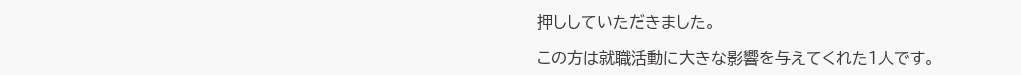押ししていただきました。

この方は就職活動に大きな影響を与えてくれた1人です。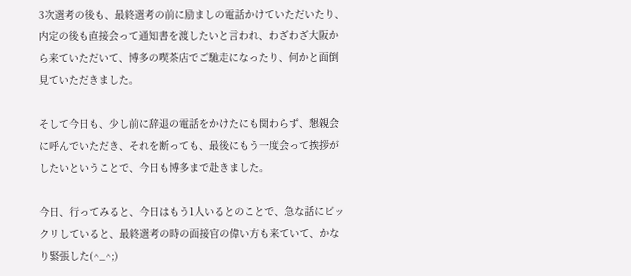3次選考の後も、最終選考の前に励ましの電話かけていただいたり、内定の後も直接会って通知書を渡したいと言われ、わざわざ大阪から来ていただいて、博多の喫茶店でご馳走になったり、何かと面倒見ていただきました。

そして今日も、少し前に辞退の電話をかけたにも関わらず、懇親会に呼んでいただき、それを断っても、最後にもう一度会って挨拶がしたいということで、今日も博多まで赴きました。

今日、行ってみると、今日はもう1人いるとのことで、急な話にビックリしていると、最終選考の時の面接官の偉い方も来ていて、かなり緊張した(^_^;)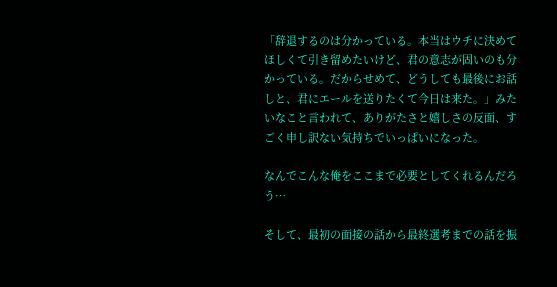「辞退するのは分かっている。本当はウチに決めてほしくて引き留めたいけど、君の意志が固いのも分かっている。だからせめて、どうしても最後にお話しと、君にエールを送りたくて今日は来た。」みたいなこと言われて、ありがたさと嬉しさの反面、すごく申し訳ない気持ちでいっぱいになった。

なんでこんな俺をここまで必要としてくれるんだろう…

そして、最初の面接の話から最終選考までの話を振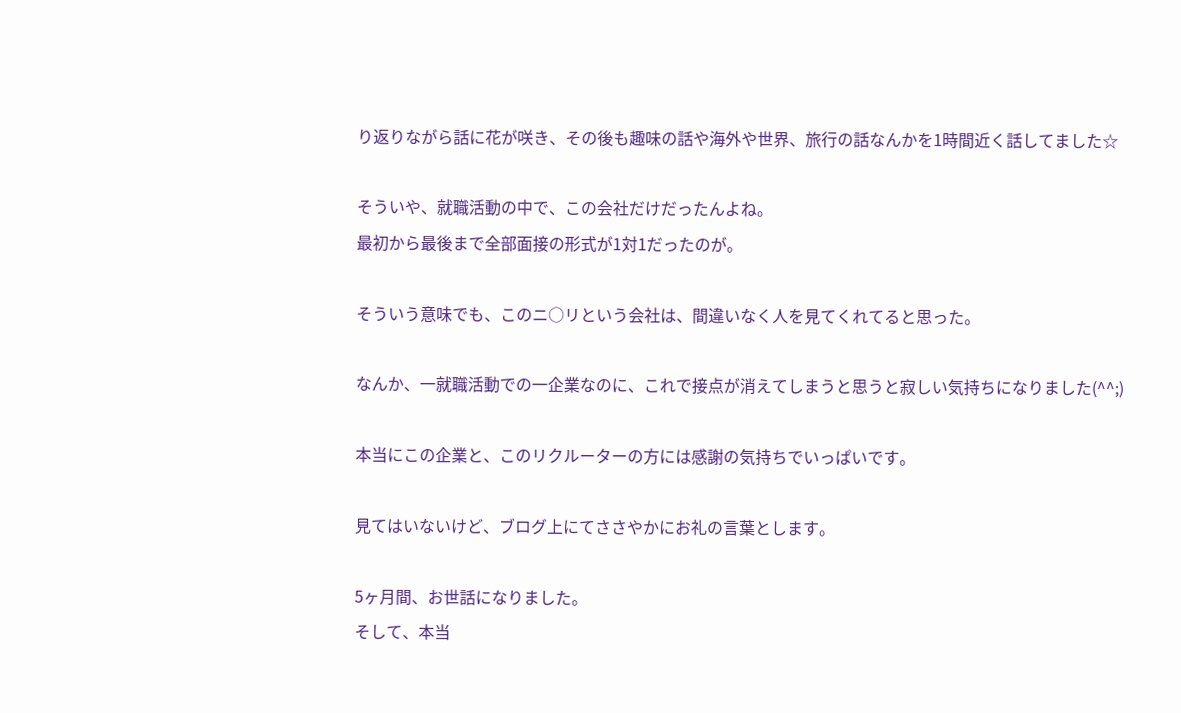り返りながら話に花が咲き、その後も趣味の話や海外や世界、旅行の話なんかを1時間近く話してました☆

そういや、就職活動の中で、この会社だけだったんよね。
最初から最後まで全部面接の形式が1対1だったのが。

そういう意味でも、このニ○リという会社は、間違いなく人を見てくれてると思った。

なんか、一就職活動での一企業なのに、これで接点が消えてしまうと思うと寂しい気持ちになりました(^^;)

本当にこの企業と、このリクルーターの方には感謝の気持ちでいっぱいです。

見てはいないけど、ブログ上にてささやかにお礼の言葉とします。

5ヶ月間、お世話になりました。
そして、本当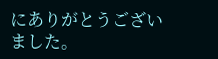にありがとうございました。